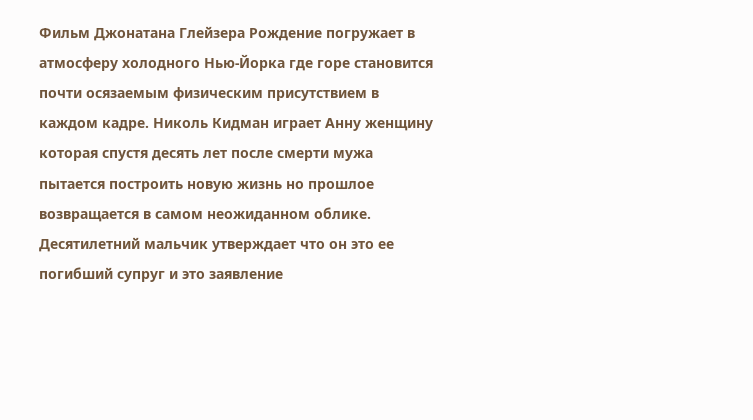Фильм Джонатана Глейзера Рождение погружает в атмосферу холодного Нью-Йорка где горе становится почти осязаемым физическим присутствием в каждом кадре. Николь Кидман играет Анну женщину которая спустя десять лет после смерти мужа пытается построить новую жизнь но прошлое возвращается в самом неожиданном облике. Десятилетний мальчик утверждает что он это ее погибший супруг и это заявление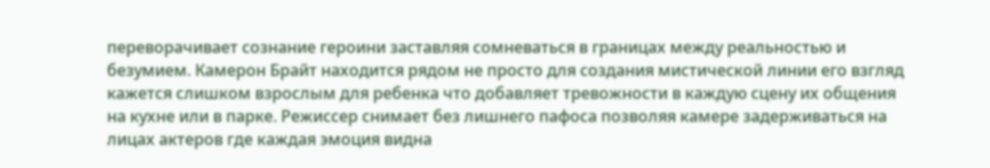переворачивает сознание героини заставляя сомневаться в границах между реальностью и безумием. Камерон Брайт находится рядом не просто для создания мистической линии его взгляд кажется слишком взрослым для ребенка что добавляет тревожности в каждую сцену их общения на кухне или в парке. Режиссер снимает без лишнего пафоса позволяя камере задерживаться на лицах актеров где каждая эмоция видна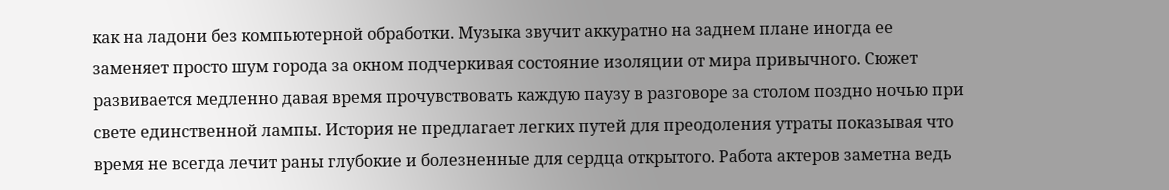как на ладони без компьютерной обработки. Музыка звучит аккуратно на заднем плане иногда ее заменяет просто шум города за окном подчеркивая состояние изоляции от мира привычного. Сюжет развивается медленно давая время прочувствовать каждую паузу в разговоре за столом поздно ночью при свете единственной лампы. История не предлагает легких путей для преодоления утраты показывая что время не всегда лечит раны глубокие и болезненные для сердца открытого. Работа актеров заметна ведь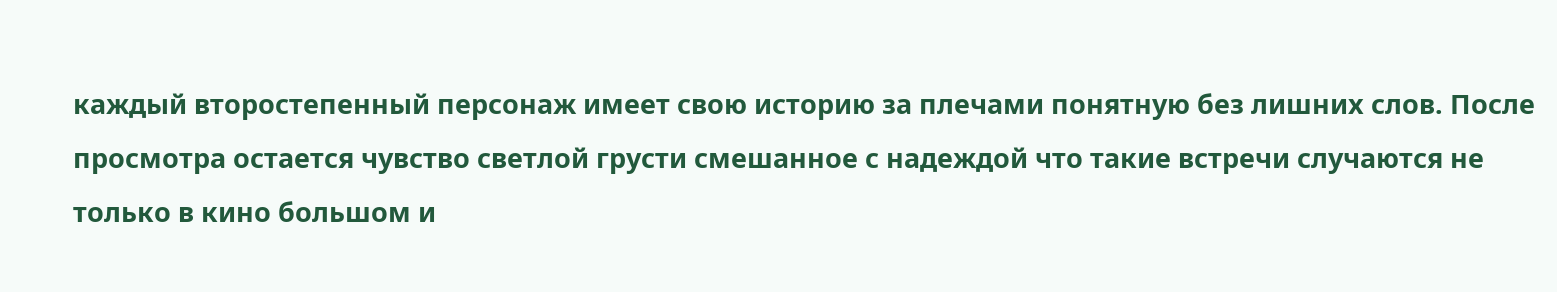каждый второстепенный персонаж имеет свою историю за плечами понятную без лишних слов. После просмотра остается чувство светлой грусти смешанное с надеждой что такие встречи случаются не только в кино большом и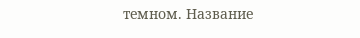темном. Название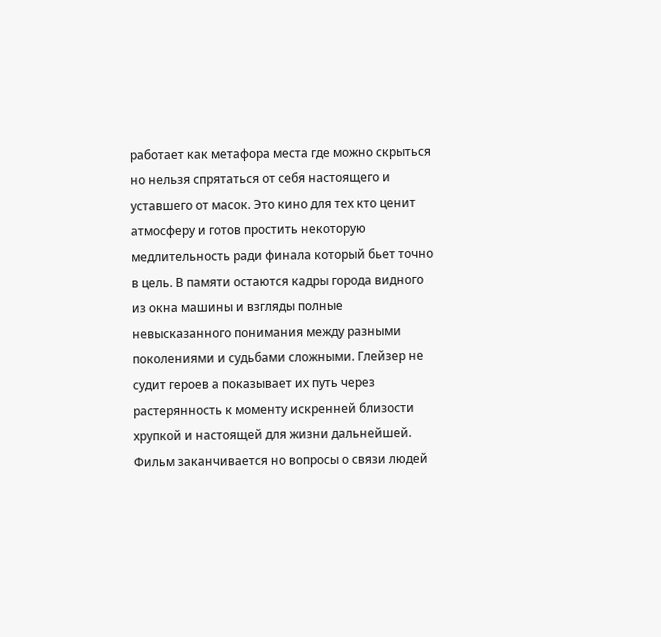работает как метафора места где можно скрыться но нельзя спрятаться от себя настоящего и уставшего от масок. Это кино для тех кто ценит атмосферу и готов простить некоторую медлительность ради финала который бьет точно в цель. В памяти остаются кадры города видного из окна машины и взгляды полные невысказанного понимания между разными поколениями и судьбами сложными. Глейзер не судит героев а показывает их путь через растерянность к моменту искренней близости хрупкой и настоящей для жизни дальнейшей. Фильм заканчивается но вопросы о связи людей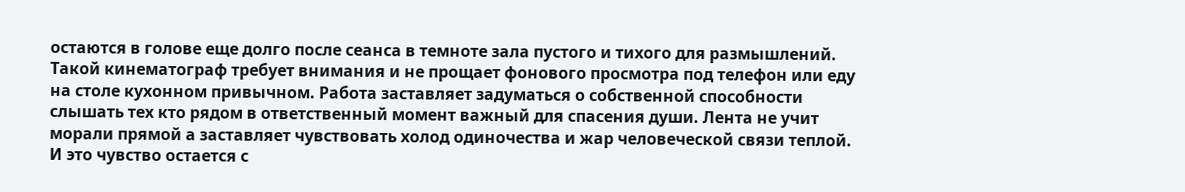остаются в голове еще долго после сеанса в темноте зала пустого и тихого для размышлений. Такой кинематограф требует внимания и не прощает фонового просмотра под телефон или еду на столе кухонном привычном. Работа заставляет задуматься о собственной способности слышать тех кто рядом в ответственный момент важный для спасения души. Лента не учит морали прямой а заставляет чувствовать холод одиночества и жар человеческой связи теплой. И это чувство остается с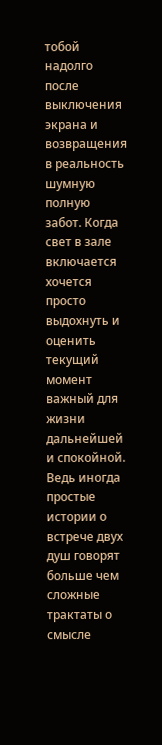тобой надолго после выключения экрана и возвращения в реальность шумную полную забот. Когда свет в зале включается хочется просто выдохнуть и оценить текущий момент важный для жизни дальнейшей и спокойной. Ведь иногда простые истории о встрече двух душ говорят больше чем сложные трактаты о смысле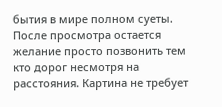бытия в мире полном суеты. После просмотра остается желание просто позвонить тем кто дорог несмотря на расстояния. Картина не требует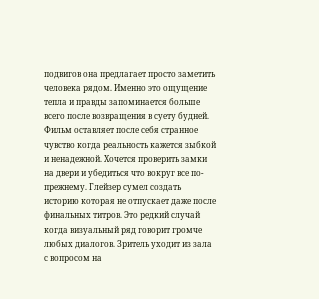подвигов она предлагает просто заметить человека рядом. Именно это ощущение тепла и правды запоминается больше всего после возвращения в суету будней. Фильм оставляет после себя странное чувство когда реальность кажется зыбкой и ненадежной. Хочется проверить замки на двери и убедиться что вокруг все по-прежнему. Глейзер сумел создать историю которая не отпускает даже после финальных титров. Это редкий случай когда визуальный ряд говорит громче любых диалогов. Зритель уходит из зала с вопросом на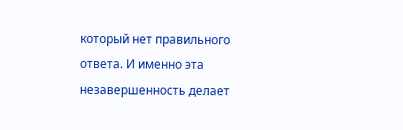который нет правильного ответа. И именно эта незавершенность делает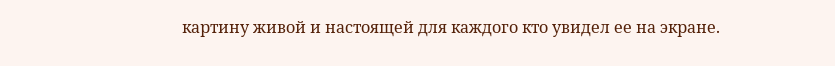картину живой и настоящей для каждого кто увидел ее на экране.